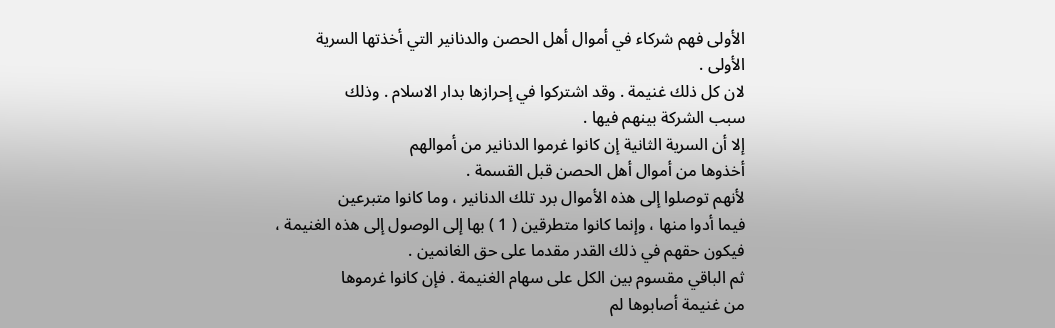الأولى فهم شركاء في أموال أهل الحصن والدنانير التي أخذتها السرية
الأولى .
لان كل ذلك غنيمة . وقد اشتركوا في إحرازها بدار الاسلام . وذلك
سبب الشركة بينهم فيها .
إلا أن السرية الثانية إن كانوا غرموا الدنانير من أموالهم
أخذوها من أموال أهل الحصن قبل القسمة .
لأنهم توصلوا إلى هذه الأموال برد تلك الدنانير ، وما كانوا متبرعين
فيما أدوا منها ، وإنما كانوا متطرقين ( 1 ) بها إلى الوصول إلى هذه الغنيمة ،
فيكون حقهم في ذلك القدر مقدما على حق الغانمين .
ثم الباقي مقسوم بين الكل على سهام الغنيمة . فإن كانوا غرموها
من غنيمة أصابوها لم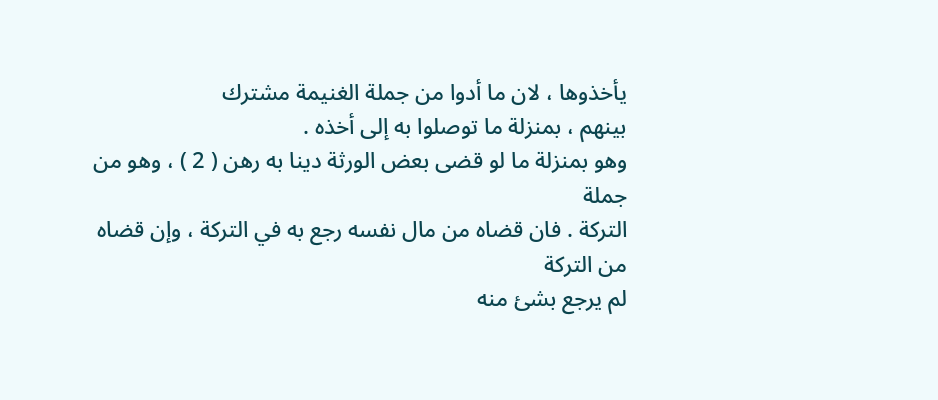يأخذوها ، لان ما أدوا من جملة الغنيمة مشترك
بينهم ، بمنزلة ما توصلوا به إلى أخذه .
وهو بمنزلة ما لو قضى بعض الورثة دينا به رهن ( 2 ) ، وهو من جملة
التركة . فان قضاه من مال نفسه رجع به في التركة ، وإن قضاه من التركة
لم يرجع بشئ منه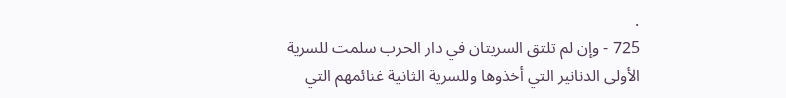.
725 - وإن لم تلتق السريتان في دار الحرب سلمت للسرية
الأولى الدنانير التي أخذوها وللسرية الثانية غنائمهم التي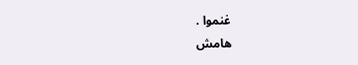غنموا .
هامش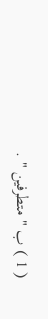( 1 ) ب " متطرفين " .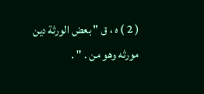( 2 ) ه ، ق " بعض الورثة دين مورثه وهو من . " .